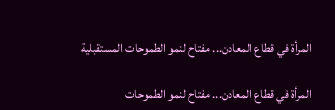المرأة في قطاع المعادن... مفتاح لنمو الطموحات المستقبلية

المرأة في قطاع المعادن... مفتاح لنمو الطموحات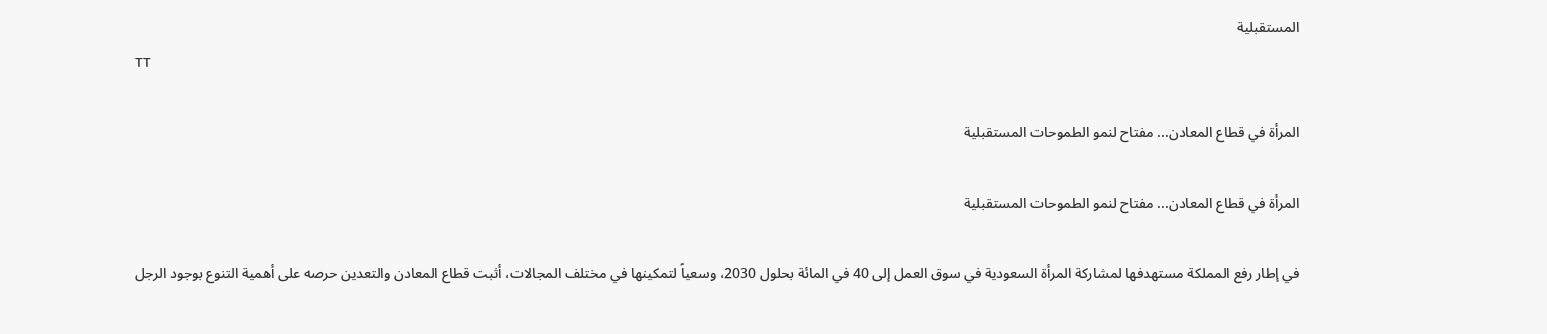المستقبلية
TT

المرأة في قطاع المعادن... مفتاح لنمو الطموحات المستقبلية

المرأة في قطاع المعادن... مفتاح لنمو الطموحات المستقبلية

في إطار رفع المملكة مستهدفها لمشاركة المرأة السعودية في سوق العمل إلى 40 في المائة بحلول 2030، وسعياً لتمكينها في مختلف المجالات، أثبت قطاع المعادن والتعدين حرصه على أهمية التنوع بوجود الرجل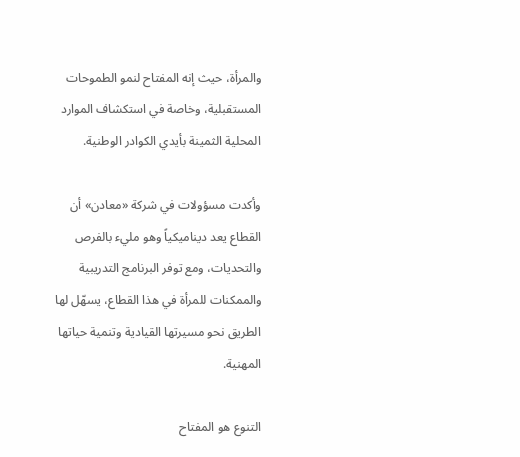والمرأة، حيث إنه المفتاح لنمو الطموحات المستقبلية، وخاصة في استكشاف الموارد المحلية الثمينة بأيدي الكوادر الوطنية.

وأكدت مسؤولات في شركة «معادن» أن القطاع يعد ديناميكياً وهو مليء بالفرص والتحديات، ومع توفر البرنامج التدريبية والممكنات للمرأة في هذا القطاع، يسهّل لها الطريق نحو مسيرتها القيادية وتنمية حياتها المهنية.

التنوع هو المفتاح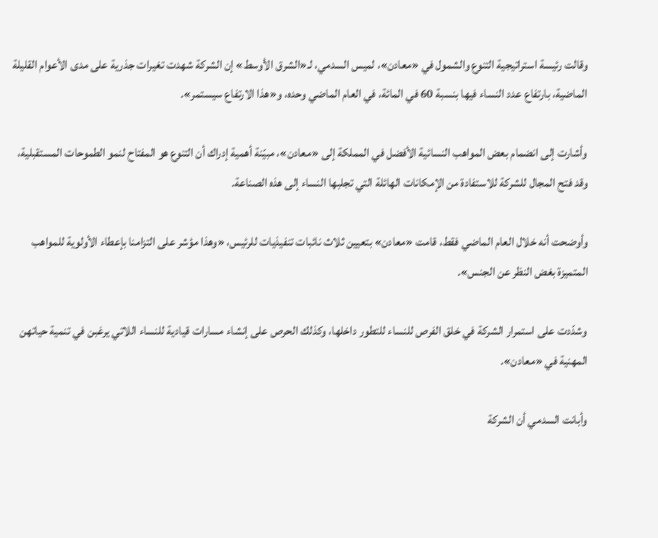وقالت رئيسة استراتيجية التنوع والشمول في «معادن»، لميس السدمي، لـ«الشرق الأوسط» إن الشركة شهدت تغيرات جذرية على مدى الأعوام القليلة الماضية، بارتفاع عدد النساء فيها بنسبة 60 في المائة، في العام الماضي وحده، و«هذا الارتفاع سيستمر».

وأشارت إلى انضمام بعض المواهب النسائية الأفضل في المملكة إلى «معادن»، مبيّنة أهمية إدراك أن التنوع هو المفتاح لنمو الطموحات المستقبلية، وقد فتح المجال للشركة للاستفادة من الإمكانات الهائلة التي تجلبها النساء إلى هذه الصناعة.

وأوضحت أنه خلال العام الماضي فقط، قامت «معادن» بتعيين ثلاث نائبات تنفيذيات للرئيس، «وهذا مؤشر على التزامنا بإعطاء الأولوية للمواهب المتميزة بغض النظر عن الجنس».

وشدّدت على استمرار الشركة في خلق الفرص للنساء للتطور داخلها، وكذلك الحرص على إنشاء مسارات قيادية للنساء اللاتي يرغبن في تنمية حياتهن المهنية في «معادن».

وأبانت السدمي أن الشركة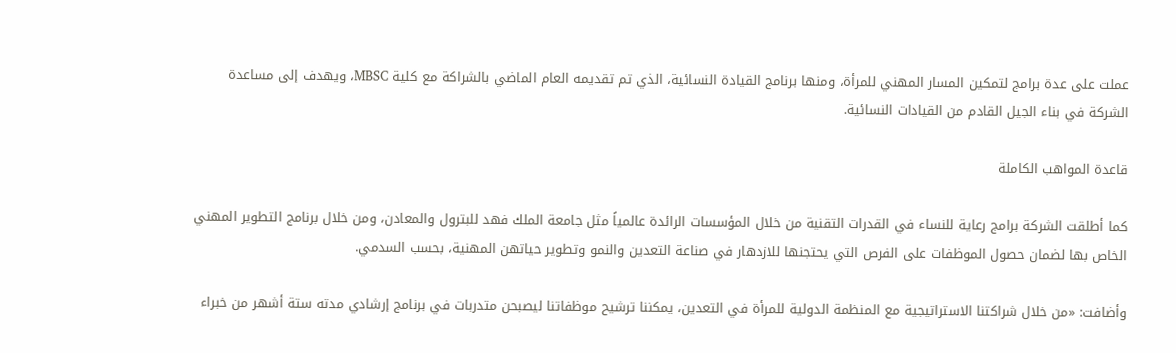عملت على عدة برامج لتمكين المسار المهني للمرأة، ومنها برنامج القيادة النسائية، الذي تم تقديمه العام الماضي بالشراكة مع كلية MBSC، ويهدف إلى مساعدة الشركة في بناء الجيل القادم من القيادات النسائية.

قاعدة المواهب الكاملة

كما أطلقت الشركة برامج رعاية للنساء في القدرات التقنية من خلال المؤسسات الرائدة عالمياً مثل جامعة الملك فهد للبترول والمعادن، ومن خلال برنامج التطوير المهني الخاص بها لضمان حصول الموظفات على الفرص التي يحتجنها للازدهار في صناعة التعدين والنمو وتطوير حياتهن المهنية، بحسب السدمي.

وأضافت: «من خلال شراكتنا الاستراتيجية مع المنظمة الدولية للمرأة في التعدين، يمكننا ترشيح موظفاتنا ليصبحن متدربات في برنامج إرشادي مدته ستة أشهر من خبراء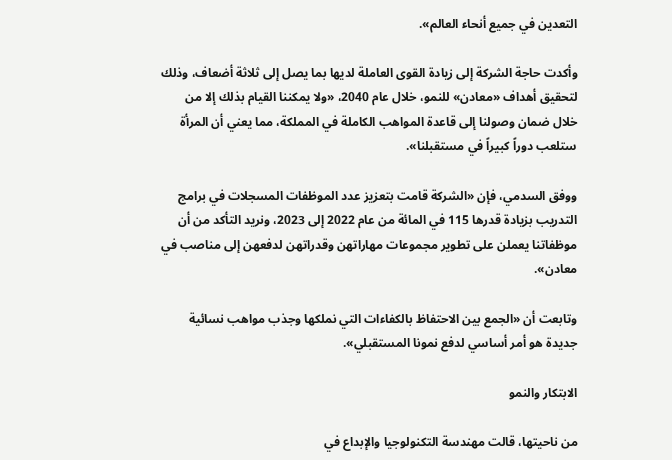التعدين في جميع أنحاء العالم».

وأكدت حاجة الشركة إلى زيادة القوى العاملة لديها بما يصل إلى ثلاثة أضعاف، وذلك لتحقيق أهداف «معادن» للنمو، خلال عام 2040، «ولا يمكننا القيام بذلك إلا من خلال ضمان وصولنا إلى قاعدة المواهب الكاملة في المملكة، مما يعني أن المرأة ستلعب دوراً كبيراً في مستقبلنا».

ووفق السدمي، فإن «الشركة قامت بتعزيز عدد الموظفات المسجلات في برامج التدريب بزيادة قدرها 115 في المائة من عام 2022 إلى 2023، ونريد التأكد من أن موظفاتنا يعملن على تطوير مجموعات مهاراتهن وقدراتهن لدفعهن إلى مناصب في معادن».

وتابعت أن «الجمع بين الاحتفاظ بالكفاءات التي نملكها وجذب مواهب نسائية جديدة هو أمر أساسي لدفع نمونا المستقبلي».

الابتكار والنمو

من ناحيتها، قالت مهندسة التكنولوجيا والإبداع في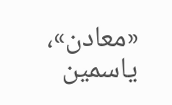«معادن»، ياسمين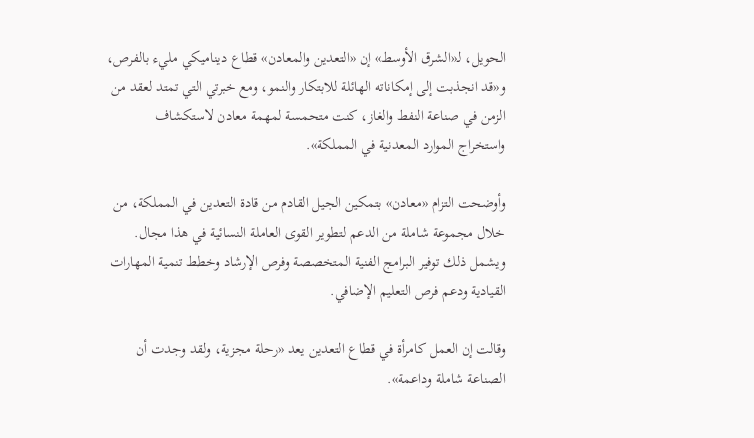الحويل، لـ«الشرق الأوسط» إن «التعدين والمعادن» قطاع ديناميكي مليء بالفرص، و«قد انجذبت إلى إمكاناته الهائلة للابتكار والنمو، ومع خبرتي التي تمتد لعقد من الزمن في صناعة النفط والغاز، كنت متحمسة لمهمة معادن لاستكشاف واستخراج الموارد المعدنية في المملكة».

وأوضحت التزام «معادن» بتمكين الجيل القادم من قادة التعدين في المملكة، من خلال مجموعة شاملة من الدعم لتطوير القوى العاملة النسائية في هذا مجال. ويشمل ذلك توفير البرامج الفنية المتخصصة وفرص الإرشاد وخطط تنمية المهارات القيادية ودعم فرص التعليم الإضافي.

وقالت إن العمل كامرأة في قطاع التعدين يعد «رحلة مجزية، ولقد وجدت أن الصناعة شاملة وداعمة».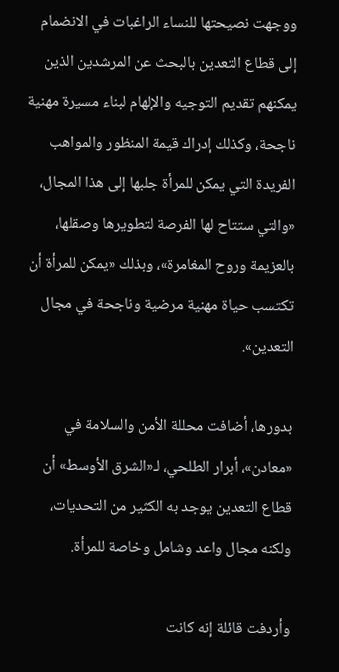ووجهت نصيحتها للنساء الراغبات في الانضمام إلى قطاع التعدين بالبحث عن المرشدين الذين يمكنهم تقديم التوجيه والإلهام لبناء مسيرة مهنية ناجحة، وكذلك إدراك قيمة المنظور والمواهب الفريدة التي يمكن للمرأة جلبها إلى هذا المجال، «والتي ستتاح لها الفرصة لتطويرها وصقلها، بالعزيمة وروح المغامرة»، وبذلك «يمكن للمرأة أن تكتسب حياة مهنية مرضية وناجحة في مجال التعدين».

بدورها، أضافت محللة الأمن والسلامة في «معادن»، أبرار الطلحي، لـ«الشرق الأوسط» أن قطاع التعدين يوجد به الكثير من التحديات، ولكنه مجال واعد وشامل وخاصة للمرأة.

وأردفت قائلة إنه كانت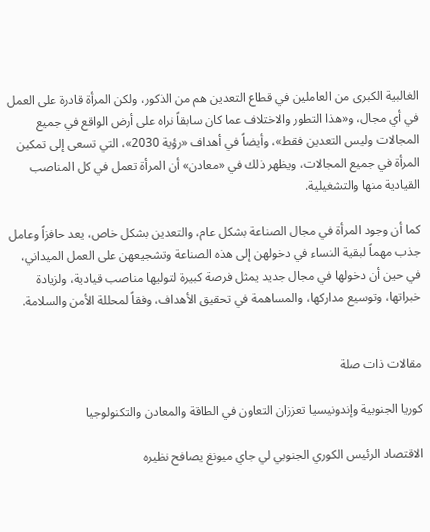الغالبية الكبرى من العاملين في قطاع التعدين هم من الذكور، ولكن المرأة قادرة على العمل في أي مجال، و«هذا التطور والاختلاف عما كان سابقاً نراه على أرض الواقع في جميع المجالات وليس التعدين فقط»، وأيضاً في أهداف «رؤية 2030»، التي تسعى إلى تمكين المرأة في جميع المجالات، ويظهر ذلك في «معادن» أن المرأة تعمل في كل المناصب القيادية منها والتشغيلية.

كما أن وجود المرأة في مجال الصناعة بشكل عام، والتعدين بشكل خاص، يعد حافزاً وعامل جذب مهماً لبقية النساء في دخولهن إلى هذه الصناعة وتشجيعهن على العمل الميداني، في حين أن دخولها في مجال جديد يمثل فرصة كبيرة لتوليها مناصب قيادية، ولزيادة خبراتها، وتوسيع مداركها، والمساهمة في تحقيق الأهداف، وفقاً لمحللة الأمن والسلامة.


مقالات ذات صلة

كوريا الجنوبية وإندونيسيا تعززان التعاون في الطاقة والمعادن والتكنولوجيا

الاقتصاد الرئيس الكوري الجنوبي لي جاي ميونغ يصافح نظيره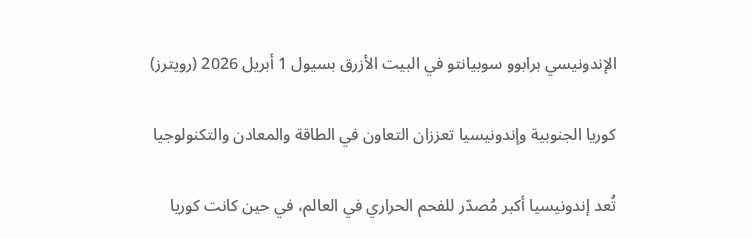الإندونيسي برابوو سوبيانتو في البيت الأزرق بسيول 1 أبريل 2026 (رويترز)

كوريا الجنوبية وإندونيسيا تعززان التعاون في الطاقة والمعادن والتكنولوجيا

تُعد إندونيسيا أكبر مُصدّر للفحم الحراري في العالم، في حين كانت كوريا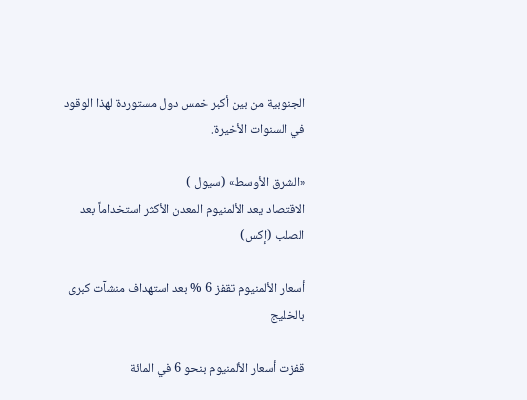الجنوبية من بين أكبر خمس دول مستوردة لهذا الوقود في السنوات الأخيرة.

«الشرق الأوسط» (سيول )
الاقتصاد يعد الألمنيوم المعدن الأكثر استخداماً بعد الصلب (إكس)

أسعار الألمنيوم تقفز 6 % بعد استهداف منشآت كبرى بالخليج

قفزت أسعار الألمنيوم بنحو 6 في المائة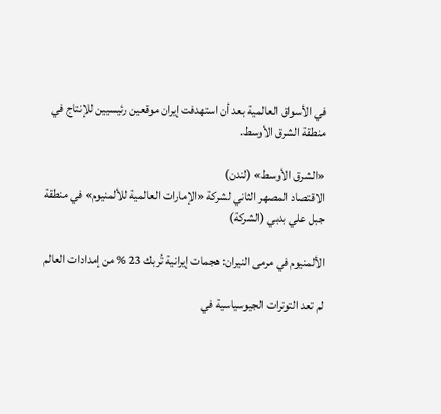في الأسواق العالمية بعد أن استهدفت إيران موقعين رئيسيين للإنتاج في منطقة الشرق الأوسط.

«الشرق الأوسط» (لندن)
الاقتصاد المصهر الثاني لشركة «الإمارات العالمية للألمنيوم» في منطقة جبل علي بدبي (الشركة)

الألمنيوم في مرمى النيران: هجمات إيرانية تُربك 23 % من إمدادات العالم

لم تعد التوترات الجيوسياسية في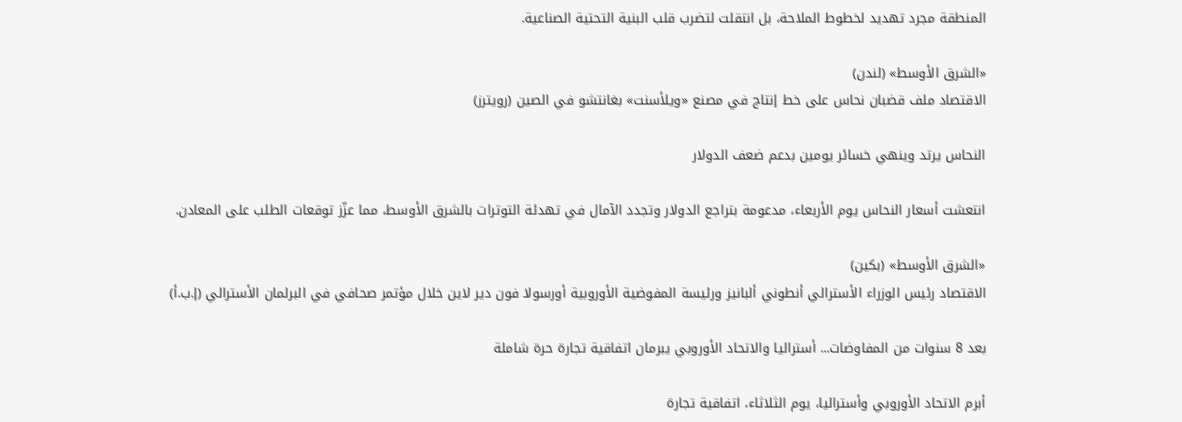المنطقة مجرد تهديد لخطوط الملاحة، بل انتقلت لتضرب قلب البنية التحتية الصناعية.

«الشرق الأوسط» (لندن)
الاقتصاد ملف قضبان نحاس على خط إنتاج في مصنع «ويلأسنت» بغانتشو في الصين (رويترز)

النحاس يرتد وينهي خسائر يومين بدعم ضعف الدولار

انتعشت أسعار النحاس يوم الأربعاء، مدعومة بتراجع الدولار وتجدد الآمال في تهدئة التوترات بالشرق الأوسط، مما عزّز توقعات الطلب على المعادن.

«الشرق الأوسط» (بكين)
الاقتصاد رئيس الوزراء الأسترالي أنطوني ألبانيز ورئيسة المفوضية الأوروبية أورسولا فون دير لاين خلال مؤتمر صحافي في البرلمان الأسترالي (إ.ب.أ)

بعد 8 سنوات من المفاوضات... أستراليا والاتحاد الأوروبي يبرمان اتفاقية تجارة حرة شاملة

أبرم الاتحاد الأوروبي وأستراليا، يوم الثلاثاء، اتفاقية تجارة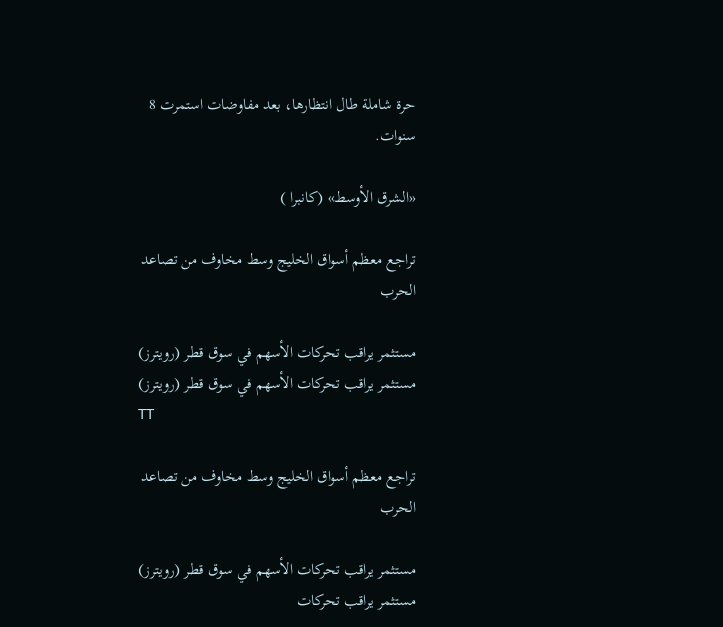حرة شاملة طال انتظارها، بعد مفاوضات استمرت 8 سنوات.

«الشرق الأوسط» (كانبرا )

تراجع معظم أسواق الخليج وسط مخاوف من تصاعد الحرب

مستثمر يراقب تحركات الأسهم في سوق قطر (رويترز)
مستثمر يراقب تحركات الأسهم في سوق قطر (رويترز)
TT

تراجع معظم أسواق الخليج وسط مخاوف من تصاعد الحرب

مستثمر يراقب تحركات الأسهم في سوق قطر (رويترز)
مستثمر يراقب تحركات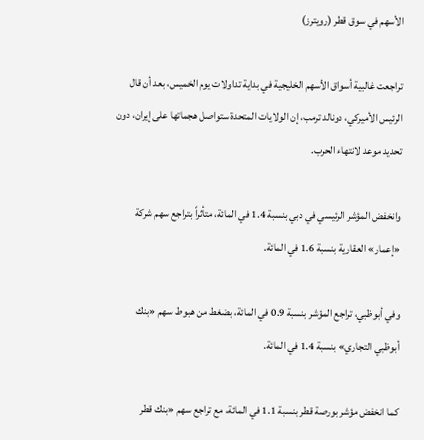الأسهم في سوق قطر (رويترز)

تراجعت غالبية أسواق الأسهم الخليجية في بداية تداولات يوم الخميس، بعد أن قال الرئيس الأميركي، دونالد ترمب، إن الولايات المتحدة ستواصل هجماتها على إيران، دون تحديد موعد لانتهاء الحرب.

وانخفض المؤشر الرئيسي في دبي بنسبة 1.4 في المائة، متأثراً بتراجع سهم شركة «إعمار» العقارية بنسبة 1.6 في المائة.

وفي أبوظبي، تراجع المؤشر بنسبة 0.9 في المائة، بضغط من هبوط سهم «بنك أبوظبي التجاري» بنسبة 1.4 في المائة.

كما انخفض مؤشر بورصة قطر بنسبة 1.1 في المائة، مع تراجع سهم «بنك قطر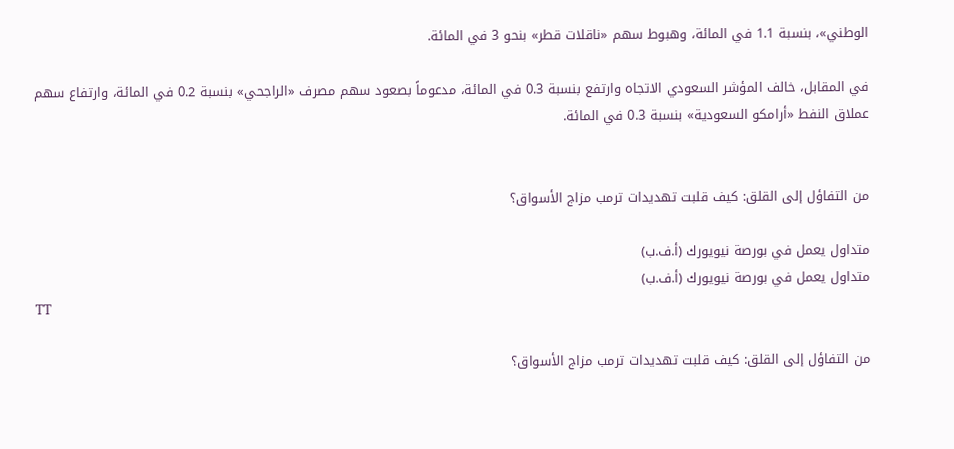الوطني»، بنسبة 1.1 في المائة، وهبوط سهم «ناقلات قطر» بنحو 3 في المائة.

في المقابل، خالف المؤشر السعودي الاتجاه وارتفع بنسبة 0.3 في المائة، مدعوماً بصعود سهم مصرف «الراجحي» بنسبة 0.2 في المائة، وارتفاع سهم عملاق النفط «أرامكو السعودية» بنسبة 0.3 في المائة.


من التفاؤل إلى القلق: كيف قلبت تهديدات ترمب مزاج الأسواق؟

متداول يعمل في بورصة نيويورك (أ.ف.ب)
متداول يعمل في بورصة نيويورك (أ.ف.ب)
TT

من التفاؤل إلى القلق: كيف قلبت تهديدات ترمب مزاج الأسواق؟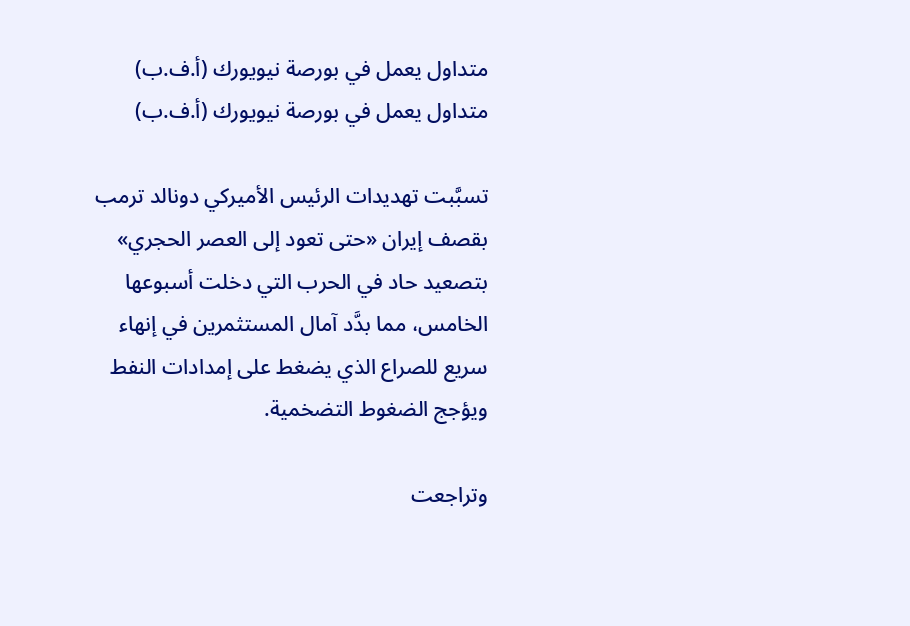متداول يعمل في بورصة نيويورك (أ.ف.ب)
متداول يعمل في بورصة نيويورك (أ.ف.ب)

تسبَّبت تهديدات الرئيس الأميركي دونالد ترمب بقصف إيران «حتى تعود إلى العصر الحجري» بتصعيد حاد في الحرب التي دخلت أسبوعها الخامس، مما بدَّد آمال المستثمرين في إنهاء سريع للصراع الذي يضغط على إمدادات النفط ويؤجج الضغوط التضخمية.

وتراجعت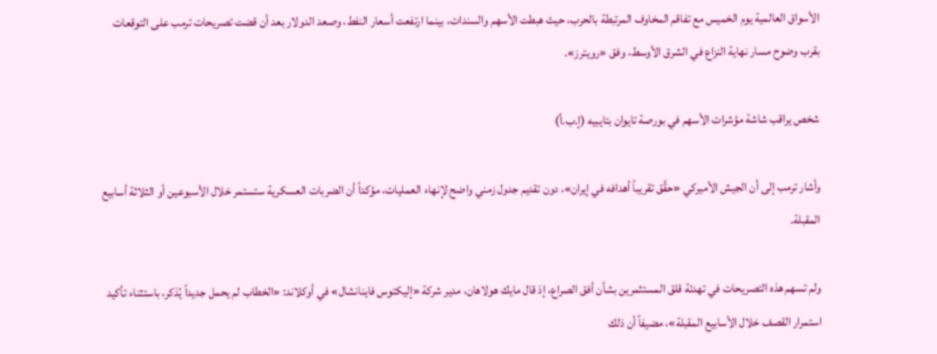الأسواق العالمية يوم الخميس مع تفاقم المخاوف المرتبطة بالحرب، حيث هبطت الأسهم والسندات، بينما ارتفعت أسعار النفط، وصعد الدولار بعد أن قضت تصريحات ترمب على التوقعات بقرب وضوح مسار نهاية النزاع في الشرق الأوسط، وفق «رويترز».

شخص يراقب شاشة مؤشرات الأسهم في بورصة تايوان بتايبيه (إ.ب.أ)

وأشار ترمب إلى أن الجيش الأميركي «حقَّق تقريباً أهدافه في إيران»، دون تقديم جدول زمني واضح لإنهاء العمليات، مؤكداً أن الضربات العسكرية ستستمر خلال الأسبوعين أو الثلاثة أسابيع المقبلة.

ولم تسهم هذه التصريحات في تهدئة قلق المستثمرين بشأن أفق الصراع، إذ قال مايك هولاهان، مدير شركة «إليكتوس فاينانشال» في أوكلاند: «الخطاب لم يحمل جديداً يُذكر، باستثناء تأكيد استمرار القصف خلال الأسابيع المقبلة»، مضيفاً أن ذلك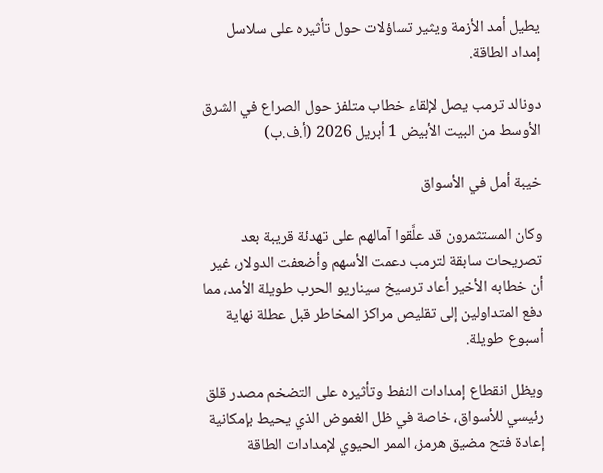يطيل أمد الأزمة ويثير تساؤلات حول تأثيره على سلاسل إمداد الطاقة.

دونالد ترمب يصل لإلقاء خطاب متلفز حول الصراع في الشرق الأوسط من البيت الأبيض 1 أبريل 2026 (أ.ف.ب)

خيبة أمل في الأسواق

وكان المستثمرون قد علَّقوا آمالهم على تهدئة قريبة بعد تصريحات سابقة لترمب دعمت الأسهم وأضعفت الدولار، غير أن خطابه الأخير أعاد ترسيخ سيناريو الحرب طويلة الأمد، مما دفع المتداولين إلى تقليص مراكز المخاطر قبل عطلة نهاية أسبوع طويلة.

ويظل انقطاع إمدادات النفط وتأثيره على التضخم مصدر قلق رئيسي للأسواق، خاصة في ظل الغموض الذي يحيط بإمكانية إعادة فتح مضيق هرمز، الممر الحيوي لإمدادات الطاقة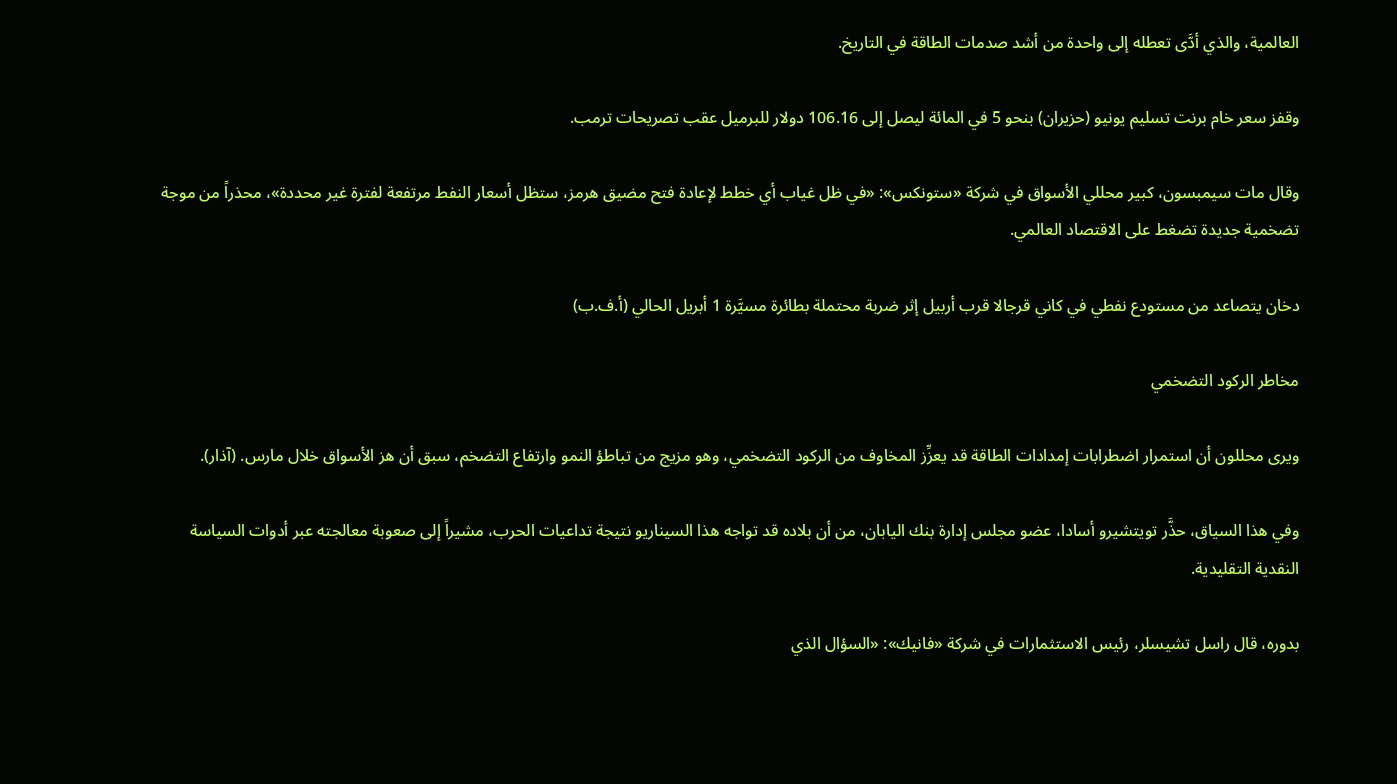العالمية، والذي أدَّى تعطله إلى واحدة من أشد صدمات الطاقة في التاريخ.

وقفز سعر خام برنت تسليم يونيو (حزيران) بنحو 5 في المائة ليصل إلى 106.16 دولار للبرميل عقب تصريحات ترمب.

وقال مات سيمبسون، كبير محللي الأسواق في شركة «ستونكس»: «في ظل غياب أي خطط لإعادة فتح مضيق هرمز، ستظل أسعار النفط مرتفعة لفترة غير محددة»، محذراً من موجة تضخمية جديدة تضغط على الاقتصاد العالمي.

دخان يتصاعد من مستودع نفطي في كاني قرجالا قرب أربيل إثر ضربة محتملة بطائرة مسيَّرة 1 أبريل الحالي (أ.ف.ب)

مخاطر الركود التضخمي

ويرى محللون أن استمرار اضطرابات إمدادات الطاقة قد يعزِّز المخاوف من الركود التضخمي، وهو مزيج من تباطؤ النمو وارتفاع التضخم، سبق أن هز الأسواق خلال مارس. (آذار).

وفي هذا السياق، حذَّر تويتشيرو أسادا، عضو مجلس إدارة بنك اليابان، من أن بلاده قد تواجه هذا السيناريو نتيجة تداعيات الحرب، مشيراً إلى صعوبة معالجته عبر أدوات السياسة النقدية التقليدية.

بدوره، قال راسل تشيسلر، رئيس الاستثمارات في شركة «فانيك»: «السؤال الذي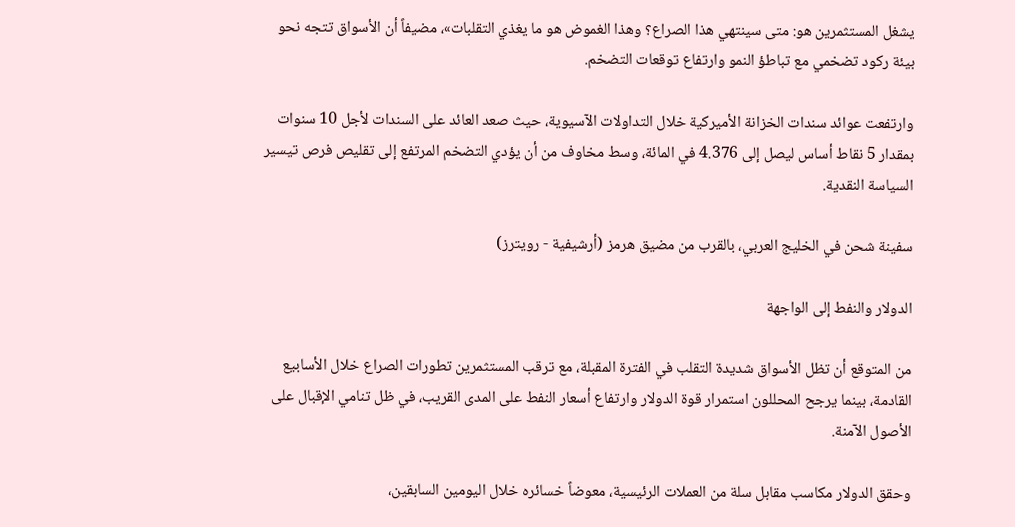يشغل المستثمرين هو: متى سينتهي هذا الصراع؟ وهذا الغموض هو ما يغذي التقلبات»، مضيفاً أن الأسواق تتجه نحو بيئة ركود تضخمي مع تباطؤ النمو وارتفاع توقعات التضخم.

وارتفعت عوائد سندات الخزانة الأميركية خلال التداولات الآسيوية، حيث صعد العائد على السندات لأجل 10 سنوات بمقدار 5 نقاط أساس ليصل إلى 4.376 في المائة، وسط مخاوف من أن يؤدي التضخم المرتفع إلى تقليص فرص تيسير السياسة النقدية.

سفينة شحن في الخليج العربي، بالقرب من مضيق هرمز (أرشيفية - رويترز)

الدولار والنفط إلى الواجهة

من المتوقع أن تظل الأسواق شديدة التقلب في الفترة المقبلة، مع ترقب المستثمرين تطورات الصراع خلال الأسابيع القادمة، بينما يرجح المحللون استمرار قوة الدولار وارتفاع أسعار النفط على المدى القريب، في ظل تنامي الإقبال على الأصول الآمنة.

وحقق الدولار مكاسب مقابل سلة من العملات الرئيسية، معوضاً خسائره خلال اليومين السابقين،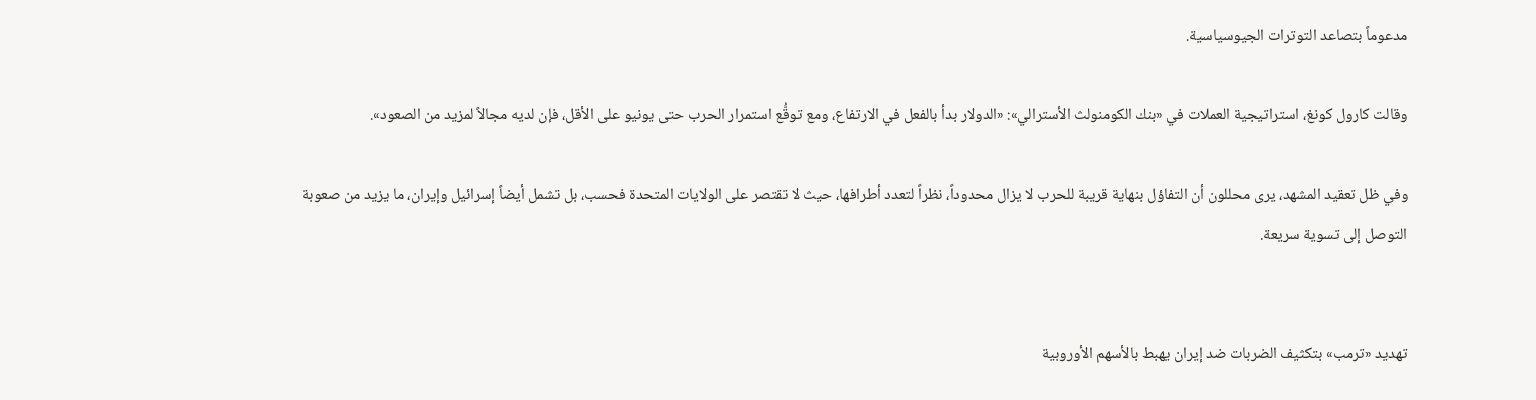مدعوماً بتصاعد التوترات الجيوسياسية.

وقالت كارول كونغ، استراتيجية العملات في «بنك الكومنولث الأسترالي»: «الدولار بدأ بالفعل في الارتفاع، ومع توقُّع استمرار الحرب حتى يونيو على الأقل، فإن لديه مجالاً لمزيد من الصعود».

وفي ظل تعقيد المشهد، يرى محللون أن التفاؤل بنهاية قريبة للحرب لا يزال محدوداً، نظراً لتعدد أطرافها، حيث لا تقتصر على الولايات المتحدة فحسب، بل تشمل أيضاً إسرائيل وإيران، ما يزيد من صعوبة التوصل إلى تسوية سريعة.


تهديد «ترمب» بتكثيف الضربات ضد إيران يهبط بالأسهم الأوروبية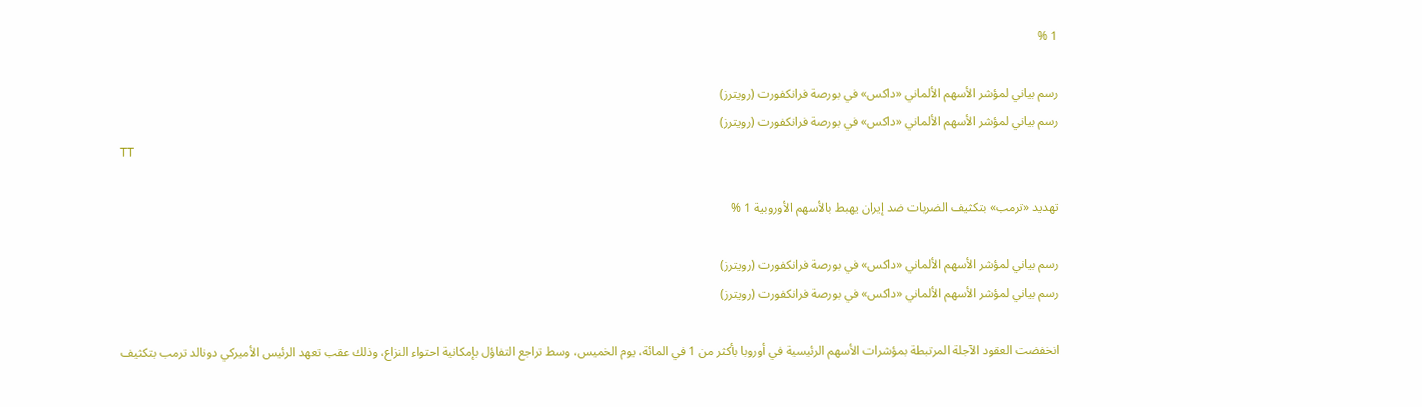1 %

رسم بياني لمؤشر الأسهم الألماني «داكس» في بورصة فرانكفورت (رويترز)
رسم بياني لمؤشر الأسهم الألماني «داكس» في بورصة فرانكفورت (رويترز)
TT

تهديد «ترمب» بتكثيف الضربات ضد إيران يهبط بالأسهم الأوروبية 1 %

رسم بياني لمؤشر الأسهم الألماني «داكس» في بورصة فرانكفورت (رويترز)
رسم بياني لمؤشر الأسهم الألماني «داكس» في بورصة فرانكفورت (رويترز)

انخفضت العقود الآجلة المرتبطة بمؤشرات الأسهم الرئيسية في أوروبا بأكثر من 1 في المائة، يوم الخميس، وسط تراجع التفاؤل بإمكانية احتواء النزاع، وذلك عقب تعهد الرئيس الأميركي دونالد ترمب بتكثيف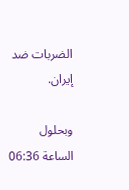الضربات ضد إيران.

وبحلول الساعة 06:36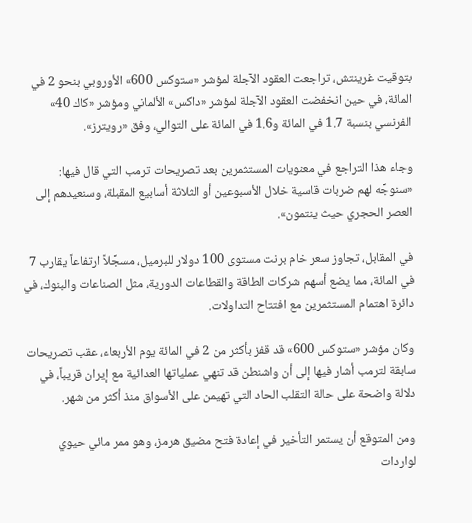بتوقيت غرينتش، تراجعت العقود الآجلة لمؤشر «ستوكس 600» الأوروبي بنحو 2 في المائة، في حين انخفضت العقود الآجلة لمؤشر «داكس» الألماني ومؤشر «كاك 40» الفرنسي بنسبة 1.7 في المائة و1.6 في المائة على التوالي، وفق «رويترز».

وجاء هذا التراجع في معنويات المستثمرين بعد تصريحات ترمب التي قال فيها: «سنوجِّه لهم ضربات قاسية خلال الأسبوعين أو الثلاثة أسابيع المقبلة، وسنعيدهم إلى العصر الحجري حيث ينتمون».

في المقابل، تجاوز سعر خام برنت مستوى 100 دولار للبرميل، مسجِّلاً ارتفاعاً يقارب 7 في المائة، مما يضع أسهم شركات الطاقة والقطاعات الدورية، مثل الصناعات والبنوك، في دائرة اهتمام المستثمرين مع افتتاح التداولات.

وكان مؤشر «ستوكس 600» قد قفز بأكثر من 2 في المائة يوم الأربعاء، عقب تصريحات سابقة لترمب أشار فيها إلى أن واشنطن قد تنهي عملياتها العدائية مع إيران قريباً، في دلالة واضحة على حالة التقلب الحاد التي تهيمن على الأسواق منذ أكثر من شهر.

ومن المتوقع أن يستمر التأخير في إعادة فتح مضيق هرمز، وهو ممر مائي حيوي لواردات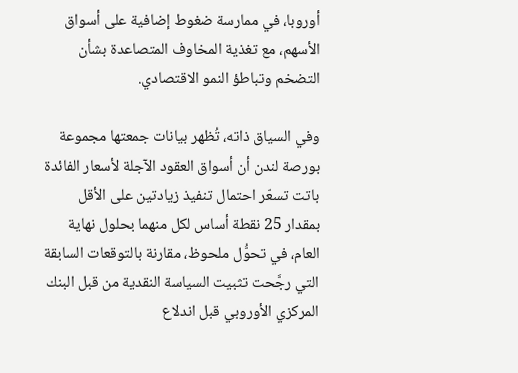أوروبا، في ممارسة ضغوط إضافية على أسواق الأسهم، مع تغذية المخاوف المتصاعدة بشأن التضخم وتباطؤ النمو الاقتصادي.

وفي السياق ذاته، تُظهر بيانات جمعتها مجموعة بورصة لندن أن أسواق العقود الآجلة لأسعار الفائدة باتت تسعّر احتمال تنفيذ زيادتين على الأقل بمقدار 25 نقطة أساس لكل منهما بحلول نهاية العام، في تحوُّل ملحوظ، مقارنة بالتوقعات السابقة التي رجَّحت تثبيت السياسة النقدية من قبل البنك المركزي الأوروبي قبل اندلاع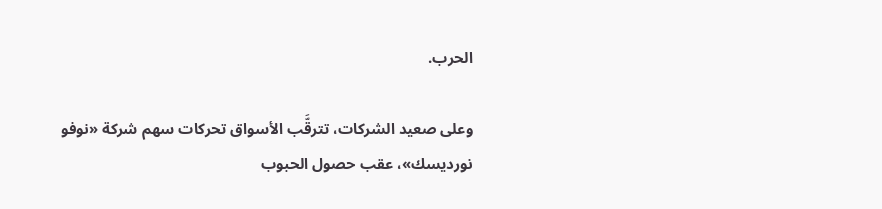الحرب.

وعلى صعيد الشركات، تترقَّب الأسواق تحركات سهم شركة «نوفو نورديسك»، عقب حصول الحبوب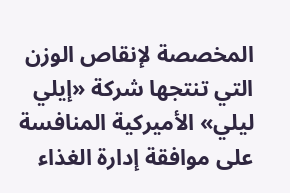المخصصة لإنقاص الوزن التي تنتجها شركة «إيلي ليلي» الأميركية المنافسة على موافقة إدارة الغذاء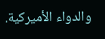والدواء الأميركية.